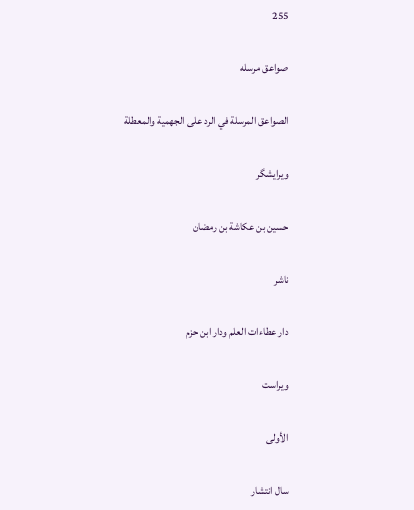255

صواعق مرسله

الصواعق المرسلة في الرد على الجهمية والمعطلة

ویرایشگر

حسين بن عكاشة بن رمضان

ناشر

دار عطاءات العلم ودار ابن حزم

ویراست

الأولى

سال انتشار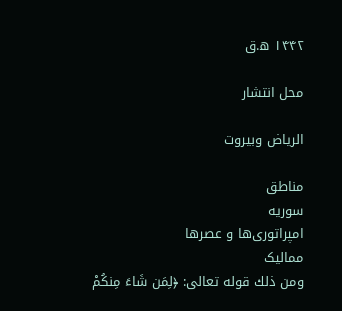۱۴۴۲ ه.ق

محل انتشار

الرياض وبيروت

مناطق
سوریه
امپراتوری‌ها و عصرها
ممالیک
ومن ذلك قوله تعالى: ﴿لِمَن شَاءَ مِنكُمْ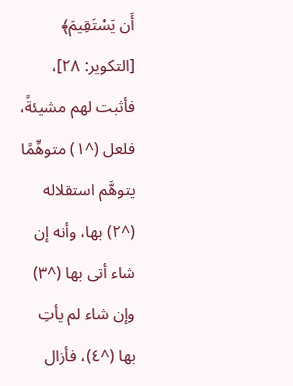أَن يَسْتَقِيمَ﴾ [التكوير: ٢٨]، فأثبت لهم مشيئةً، فلعل (^١) متوهِّمًا يتوهَّم استقلاله (^٢) بها، وأنه إن شاء أتى بها (^٣) وإن شاء لم يأتِ بها (^٤)، فأزال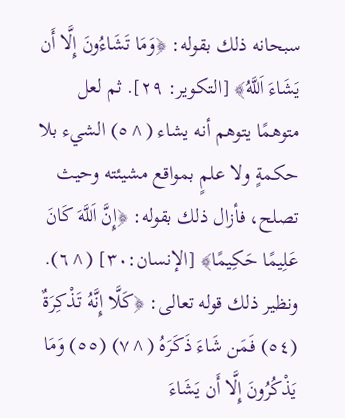سبحانه ذلك بقوله: ﴿وَمَا تَشَاءُونَ إِلَّا أَن يَشَاءَ اَللَّهُ﴾ [التكوير: ٢٩]. ثم لعل متوهمًا يتوهم أنه يشاء (^٥) الشيء بلا حكمةٍ ولا علمٍ بمواقع مشيئته وحيث تصلح، فأزال ذلك بقوله: ﴿إِنَّ اَللَّهَ كَانَ عَلِيمًا حَكِيمًا﴾ [الإنسان:٣٠] (^٦). ونظير ذلك قوله تعالى: ﴿كَلَّا إِنَّهُ تَذْكِرَةٌ (٥٤) فَمَن شَاءَ ذَكَرَهُ (^٧) (٥٥) وَمَا يَذْكُرُونَ إِلَّا أَن يَشَاءَ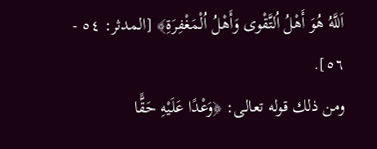اَللَّهُ هُوَ أَهْلُ اُلتَّقْوى وَأَهْلُ اُلْمَغْفِرَةِ﴾ [المدثر: ٥٤ - ٥٦].
ومن ذلك قوله تعالى: ﴿وَعْدًا عَلَيْهِ حَقًّا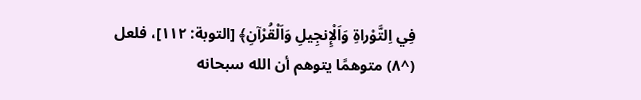فِي اِلتَّوْراةِ وَاَلْإِنجِيلِ وَاَلْقُرْآنِ﴾ [التوبة: ١١٢]، فلعل (^٨) متوهمًا يتوهم أن الله سبحانه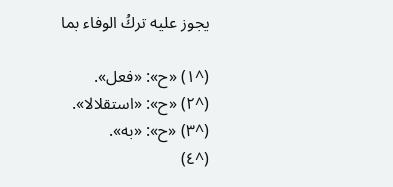يجوز عليه تركُ الوفاء بما

(^١) «ح»: «فعل».
(^٢) «ح»: «استقلالا».
(^٣) «ح»: «به».
(^٤)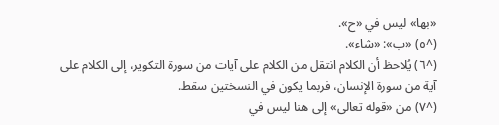«بها» ليس في «ح».
(^٥) «ب»: «شاء».
(^٦) يُلاحظ أن الكلام انتقل من الكلام على آيات من سورة التكوير، إلى الكلام على آية من سورة الإنسان، فربما يكون في النسختين سقط.
(^٧) من «قوله تعالى» إلى هنا ليس في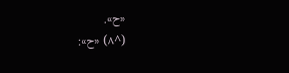«ح».
(^٨) «ح»: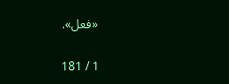«فعل».

1 / 181